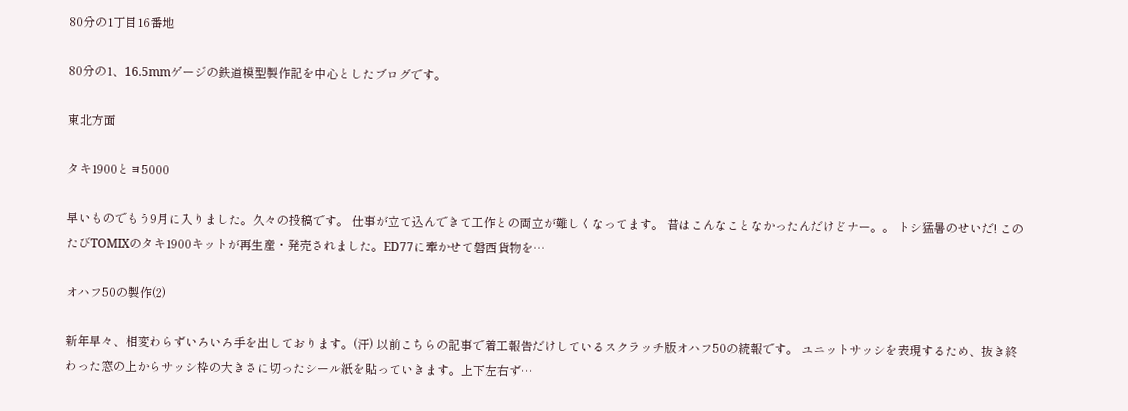80分の1丁目16番地

80分の1、16.5mmゲージの鉄道模型製作記を中心としたブログです。

東北方面

タキ1900とヨ5000

早いものでもう9月に入りました。久々の投稿です。 仕事が立て込んできて工作との両立が難しくなってます。 昔はこんなことなかったんだけどナー。。 トシ猛暑のせいだ! このたびTOMIXのタキ1900キットが再生産・発売されました。ED77に牽かせて磐西貨物を…

オハフ50の製作(2)

新年早々、相変わらずいろいろ手を出しております。(汗) 以前こちらの記事で着工報告だけしているスクラッチ版オハフ50の続報です。 ユニットサッシを表現するため、抜き終わった窓の上からサッシ枠の大きさに切ったシール紙を貼っていきます。上下左右ず…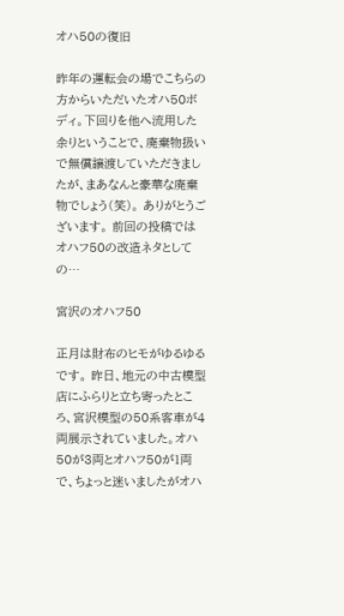オハ50の復旧

昨年の運転会の場でこちらの方からいただいたオハ50ボディ。下回りを他へ流用した余りということで、廃棄物扱いで無償譲渡していただきましたが、まあなんと豪華な廃棄物でしょう(笑)。 ありがとうございます。 前回の投稿ではオハフ50の改造ネタとしての…

宮沢のオハフ50

正月は財布のヒモがゆるゆるです。 昨日、地元の中古模型店にふらりと立ち寄ったところ、宮沢模型の50系客車が4両展示されていました。オハ50が3両とオハフ50が1両で、ちょっと迷いましたがオハ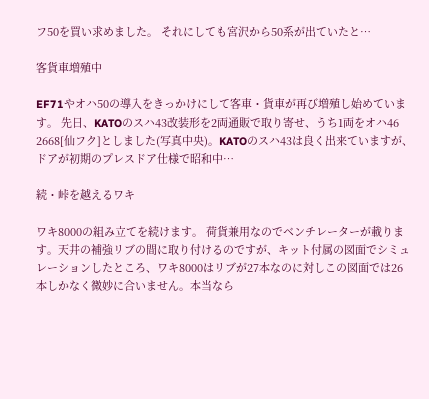フ50を買い求めました。 それにしても宮沢から50系が出ていたと…

客貨車増殖中

EF71やオハ50の導入をきっかけにして客車・貨車が再び増殖し始めています。 先日、KATOのスハ43改装形を2両通販で取り寄せ、うち1両をオハ46 2668[仙フク]としました(写真中央)。KATOのスハ43は良く出来ていますが、ドアが初期のプレスドア仕様で昭和中…

続・峠を越えるワキ

ワキ8000の組み立てを続けます。 荷貨兼用なのでベンチレーターが載ります。天井の補強リブの間に取り付けるのですが、キット付属の図面でシミュレーションしたところ、ワキ8000はリブが27本なのに対しこの図面では26本しかなく微妙に合いません。本当なら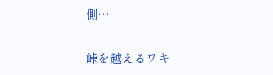側…

峠を越えるワキ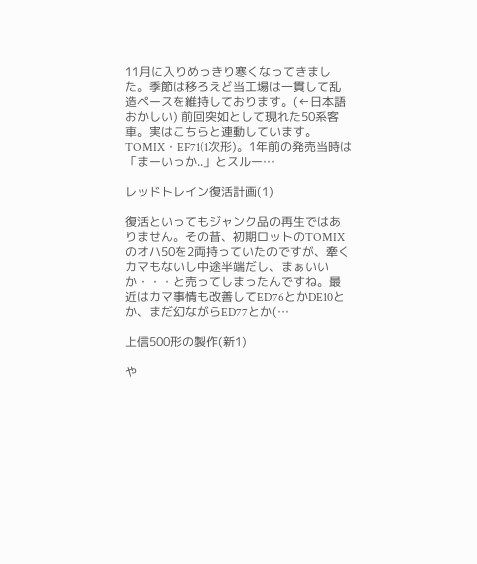11月に入りめっきり寒くなってきました。季節は移ろえど当工場は一貫して乱造ペースを維持しております。(←日本語おかしい) 前回突如として現れた50系客車。実はこちらと連動しています。TOMIX・EF71(1次形)。1年前の発売当時は「まーいっか..」とスルー…

レッドトレイン復活計画(1)

復活といってもジャンク品の再生ではありません。その昔、初期ロットのTOMIXのオハ50を2両持っていたのですが、牽くカマもないし中途半端だし、まぁいいか・・・と売ってしまったんですね。最近はカマ事情も改善してED76とかDE10とか、まだ幻ながらED77とか(…

上信500形の製作(新1)

や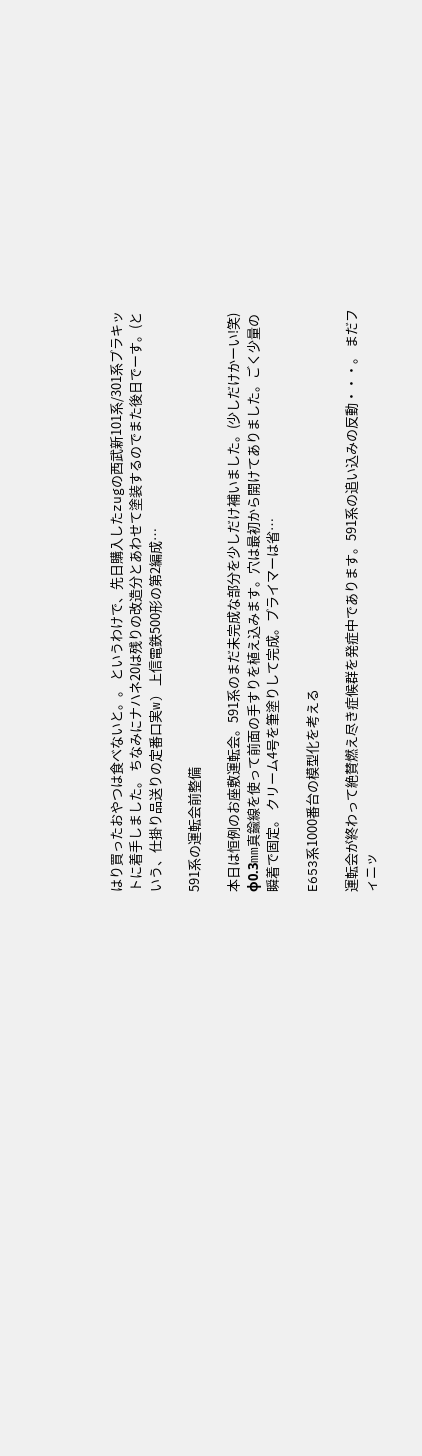はり買ったおやつは食べないと。。 というわけで、先日購入したzugの西武新101系/301系プラキットに着手しました。 ちなみにナハネ20は残りの改造分とあわせて塗装するのでまた後日でーす。(という、仕掛り品送りの定番口実w) 上信電鉄500形の第2編成…

591系の運転会前整備

本日は恒例のお座敷運転会。591系のまだ未完成な部分を少しだけ補いました。(少しだけかーい!笑) φ0.3mm真鍮線を使って前面の手すりを植え込みます。穴は最初から開けてありました。ごく少量の瞬着で固定。 クリーム4号を筆塗りして完成。プライマーは省…

E653系1000番台の模型化を考える

運転会が終わって絶賛燃え尽き症候群を発症中であります。591系の追い込みの反動・・・。 まだフィニッ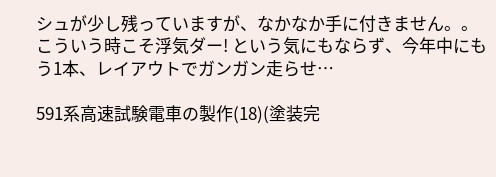シュが少し残っていますが、なかなか手に付きません。。 こういう時こそ浮気ダー! という気にもならず、今年中にもう1本、レイアウトでガンガン走らせ…

591系高速試験電車の製作(18)(塗装完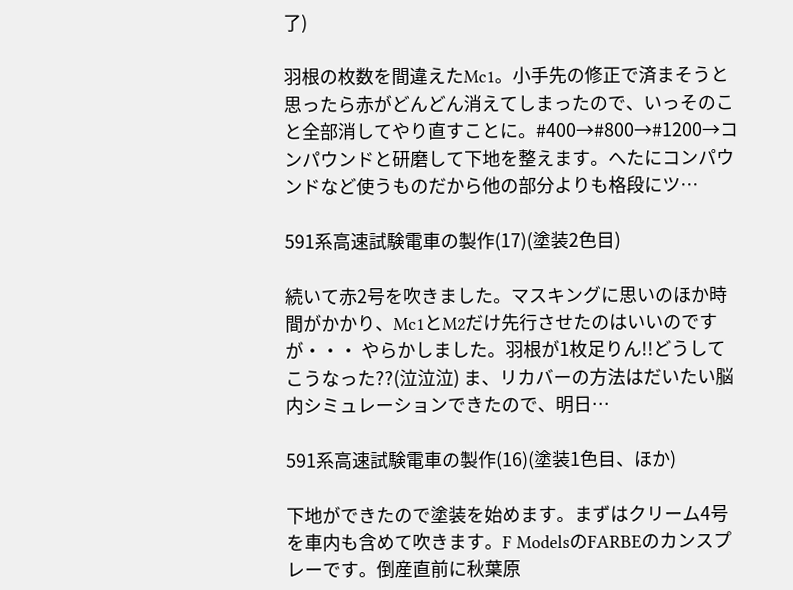了)

羽根の枚数を間違えたMc1。小手先の修正で済まそうと思ったら赤がどんどん消えてしまったので、いっそのこと全部消してやり直すことに。#400→#800→#1200→コンパウンドと研磨して下地を整えます。へたにコンパウンドなど使うものだから他の部分よりも格段にツ…

591系高速試験電車の製作(17)(塗装2色目)

続いて赤2号を吹きました。マスキングに思いのほか時間がかかり、Mc1とM2だけ先行させたのはいいのですが・・・ やらかしました。羽根が1枚足りん!!どうしてこうなった??(泣泣泣) ま、リカバーの方法はだいたい脳内シミュレーションできたので、明日…

591系高速試験電車の製作(16)(塗装1色目、ほか)

下地ができたので塗装を始めます。まずはクリーム4号を車内も含めて吹きます。F ModelsのFARBEのカンスプレーです。倒産直前に秋葉原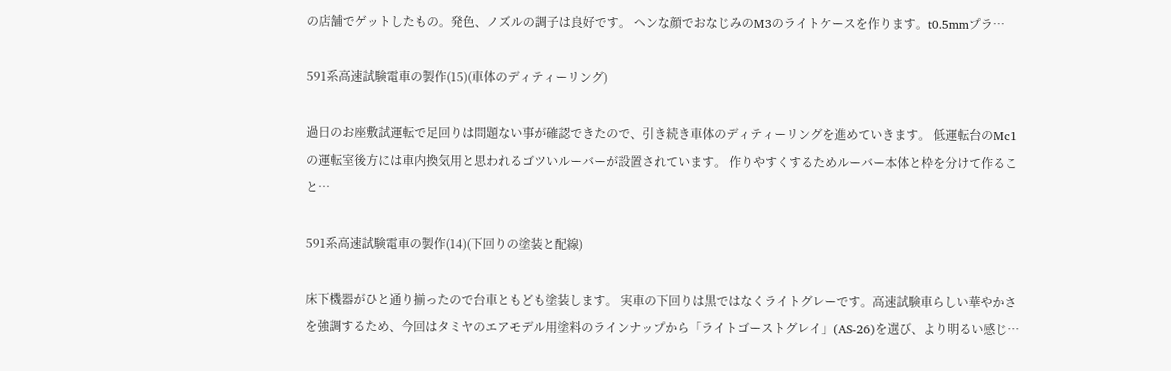の店舗でゲットしたもの。発色、ノズルの調子は良好です。 ヘンな顔でおなじみのM3のライトケースを作ります。t0.5mmプラ…

591系高速試験電車の製作(15)(車体のディティーリング)

過日のお座敷試運転で足回りは問題ない事が確認できたので、引き続き車体のディティーリングを進めていきます。 低運転台のMc1の運転室後方には車内換気用と思われるゴツいルーバーが設置されています。 作りやすくするためルーバー本体と枠を分けて作ること…

591系高速試験電車の製作(14)(下回りの塗装と配線)

床下機器がひと通り揃ったので台車ともども塗装します。 実車の下回りは黒ではなくライトグレーです。高速試験車らしい華やかさを強調するため、今回はタミヤのエアモデル用塗料のラインナップから「ライトゴーストグレイ」(AS-26)を選び、より明るい感じ…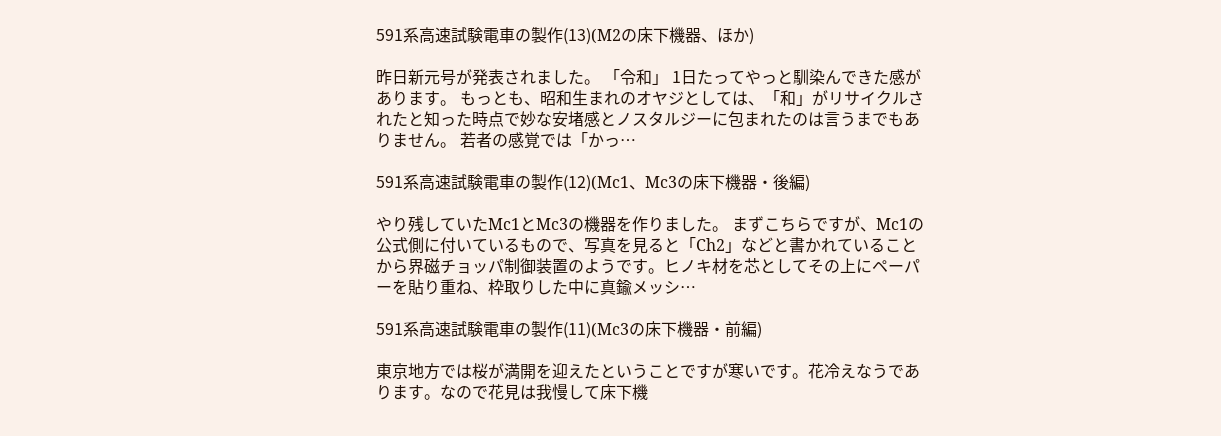591系高速試験電車の製作(13)(M2の床下機器、ほか)

昨日新元号が発表されました。 「令和」 1日たってやっと馴染んできた感があります。 もっとも、昭和生まれのオヤジとしては、「和」がリサイクルされたと知った時点で妙な安堵感とノスタルジーに包まれたのは言うまでもありません。 若者の感覚では「かっ…

591系高速試験電車の製作(12)(Mc1、Mc3の床下機器・後編)

やり残していたMc1とMc3の機器を作りました。 まずこちらですが、Mc1の公式側に付いているもので、写真を見ると「Ch2」などと書かれていることから界磁チョッパ制御装置のようです。ヒノキ材を芯としてその上にペーパーを貼り重ね、枠取りした中に真鍮メッシ…

591系高速試験電車の製作(11)(Mc3の床下機器・前編)

東京地方では桜が満開を迎えたということですが寒いです。花冷えなうであります。なので花見は我慢して床下機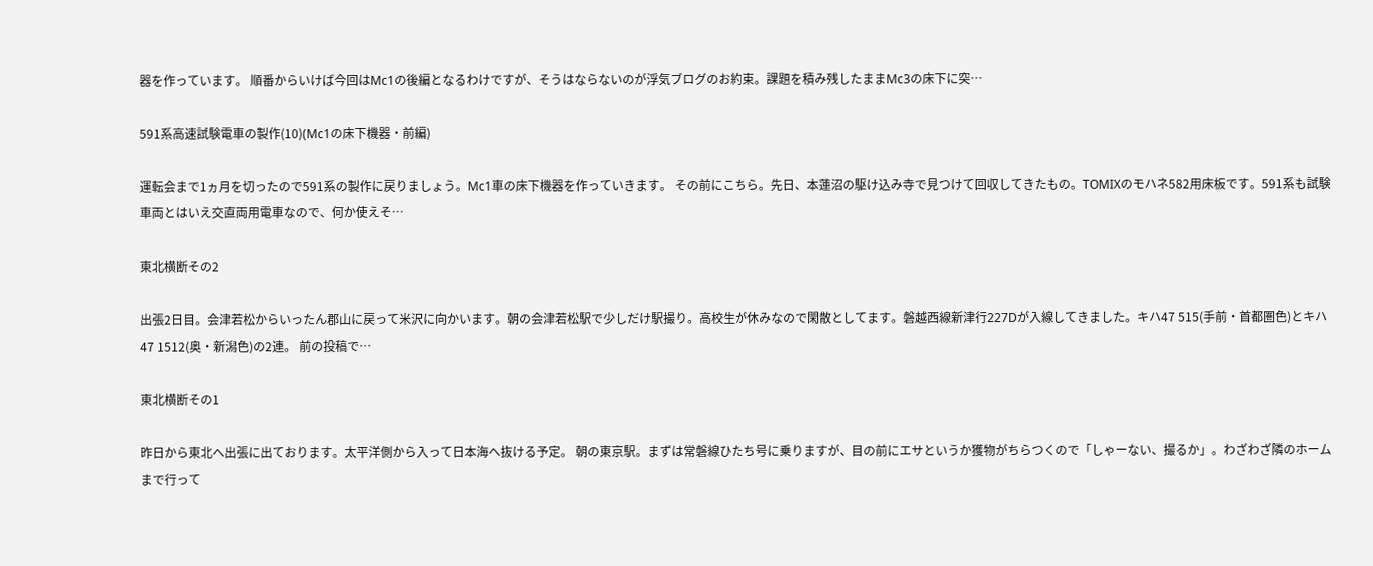器を作っています。 順番からいけば今回はMc1の後編となるわけですが、そうはならないのが浮気ブログのお約束。課題を積み残したままMc3の床下に突…

591系高速試験電車の製作(10)(Mc1の床下機器・前編)

運転会まで1ヵ月を切ったので591系の製作に戻りましょう。Mc1車の床下機器を作っていきます。 その前にこちら。先日、本蓮沼の駆け込み寺で見つけて回収してきたもの。TOMIXのモハネ582用床板です。591系も試験車両とはいえ交直両用電車なので、何か使えそ…

東北横断その2

出張2日目。会津若松からいったん郡山に戻って米沢に向かいます。朝の会津若松駅で少しだけ駅撮り。高校生が休みなので閑散としてます。磐越西線新津行227Dが入線してきました。キハ47 515(手前・首都圏色)とキハ47 1512(奥・新潟色)の2連。 前の投稿で…

東北横断その1

昨日から東北へ出張に出ております。太平洋側から入って日本海へ抜ける予定。 朝の東京駅。まずは常磐線ひたち号に乗りますが、目の前にエサというか獲物がちらつくので「しゃーない、撮るか」。わざわざ隣のホームまで行って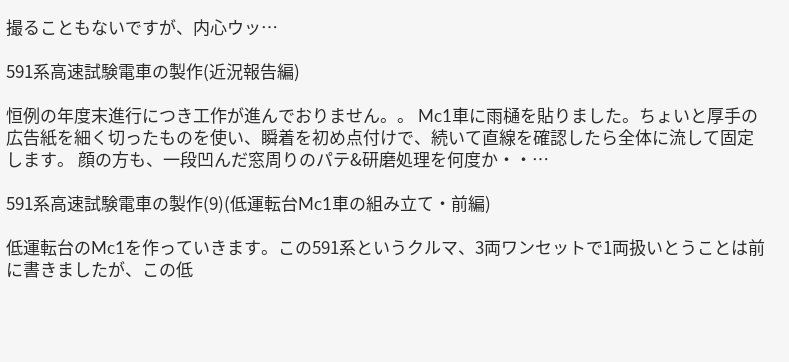撮ることもないですが、内心ウッ…

591系高速試験電車の製作(近況報告編)

恒例の年度末進行につき工作が進んでおりません。。 Mc1車に雨樋を貼りました。ちょいと厚手の広告紙を細く切ったものを使い、瞬着を初め点付けで、続いて直線を確認したら全体に流して固定します。 顔の方も、一段凹んだ窓周りのパテ&研磨処理を何度か・・…

591系高速試験電車の製作(9)(低運転台Mc1車の組み立て・前編)

低運転台のMc1を作っていきます。この591系というクルマ、3両ワンセットで1両扱いとうことは前に書きましたが、この低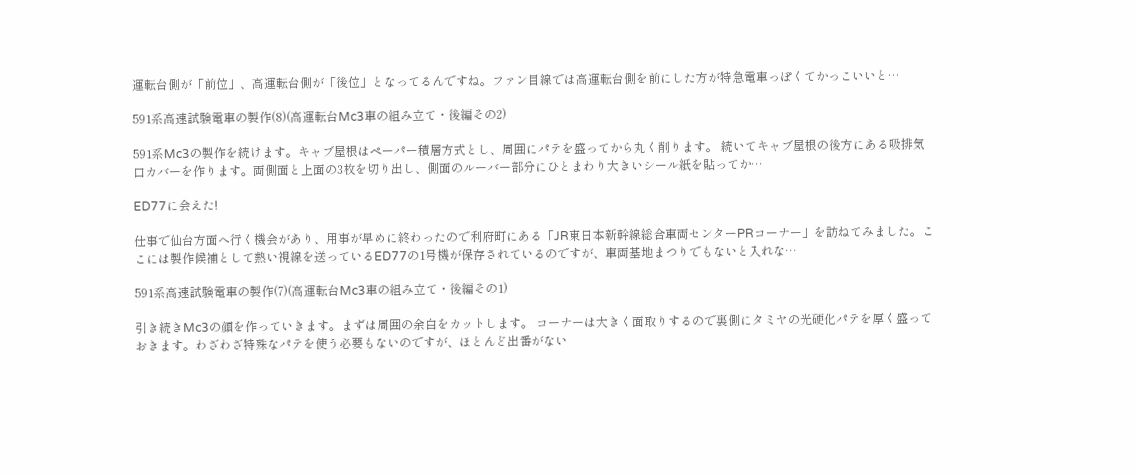運転台側が「前位」、高運転台側が「後位」となってるんですね。ファン目線では高運転台側を前にした方が特急電車っぽくてかっこいいと…

591系高速試験電車の製作(8)(高運転台Mc3車の組み立て・後編その2)

591系Mc3の製作を続けます。キャブ屋根はペーパー積層方式とし、周囲にパテを盛ってから丸く削ります。 続いてキャブ屋根の後方にある吸排気口カバーを作ります。両側面と上面の3枚を切り出し、側面のルーバー部分にひとまわり大きいシール紙を貼ってか…

ED77に会えた!

仕事で仙台方面へ行く機会があり、用事が早めに終わったので利府町にある「JR東日本新幹線総合車両センターPRコーナー」を訪ねてみました。ここには製作候補として熱い視線を送っているED77の1号機が保存されているのですが、車両基地まつりでもないと入れな…

591系高速試験電車の製作(7)(高運転台Mc3車の組み立て・後編その1)

引き続きMc3の顔を作っていきます。まずは周囲の余白をカットします。 コーナーは大きく面取りするので裏側にタミヤの光硬化パテを厚く盛っておきます。わざわざ特殊なパテを使う必要もないのですが、ほとんど出番がない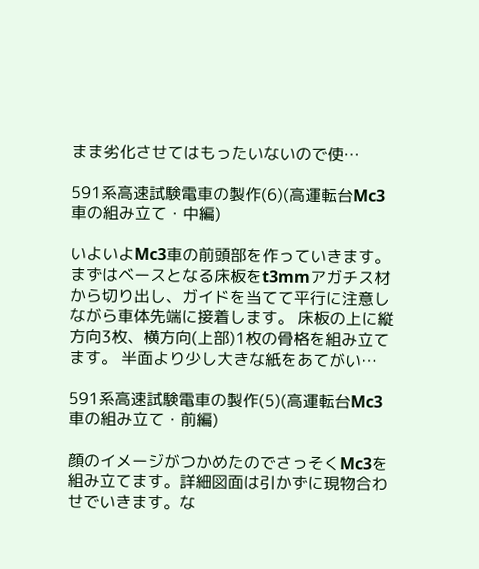まま劣化させてはもったいないので使…

591系高速試験電車の製作(6)(高運転台Mc3車の組み立て・中編)

いよいよMc3車の前頭部を作っていきます。まずはベースとなる床板をt3mmアガチス材から切り出し、ガイドを当てて平行に注意しながら車体先端に接着します。 床板の上に縦方向3枚、横方向(上部)1枚の骨格を組み立てます。 半面より少し大きな紙をあてがい…

591系高速試験電車の製作(5)(高運転台Mc3車の組み立て・前編)

顔のイメージがつかめたのでさっそくMc3を組み立てます。詳細図面は引かずに現物合わせでいきます。な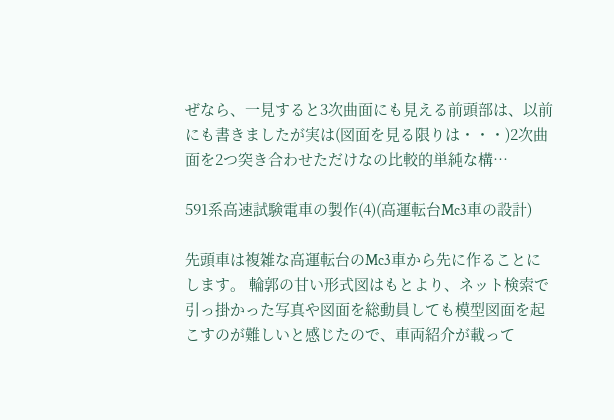ぜなら、一見すると3次曲面にも見える前頭部は、以前にも書きましたが実は(図面を見る限りは・・・)2次曲面を2つ突き合わせただけなの比較的単純な構…

591系高速試験電車の製作(4)(高運転台Mc3車の設計)

先頭車は複雑な高運転台のMc3車から先に作ることにします。 輪郭の甘い形式図はもとより、ネット検索で引っ掛かった写真や図面を総動員しても模型図面を起こすのが難しいと感じたので、車両紹介が載って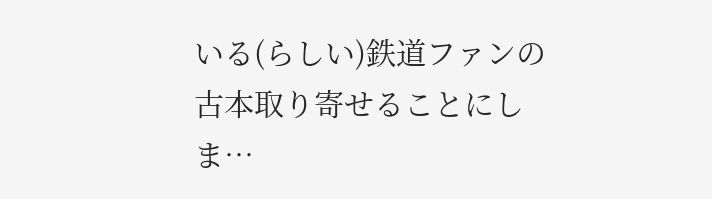いる(らしい)鉄道ファンの古本取り寄せることにしま…